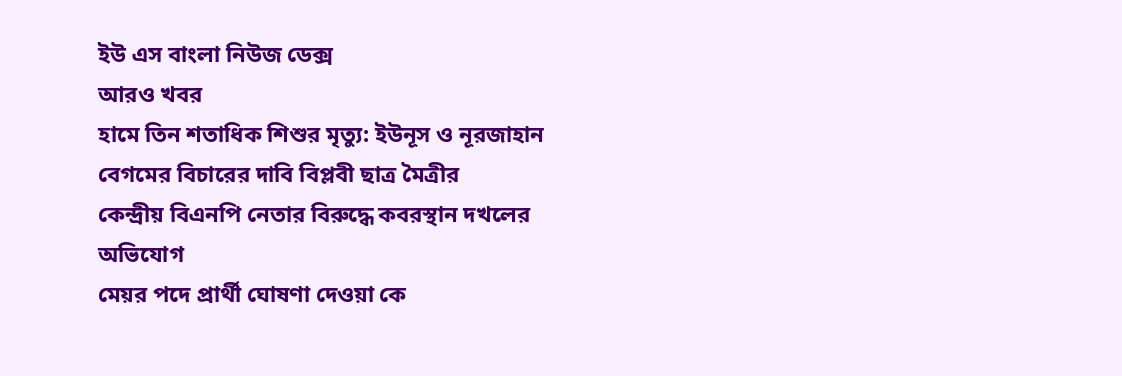ইউ এস বাংলা নিউজ ডেক্স
আরও খবর
হামে তিন শতাধিক শিশুর মৃত্যু: ইউনূস ও নূরজাহান বেগমের বিচারের দাবি বিপ্লবী ছাত্র মৈত্রীর
কেন্দ্রীয় বিএনপি নেতার বিরুদ্ধে কবরস্থান দখলের অভিযোগ
মেয়র পদে প্রার্থী ঘোষণা দেওয়া কে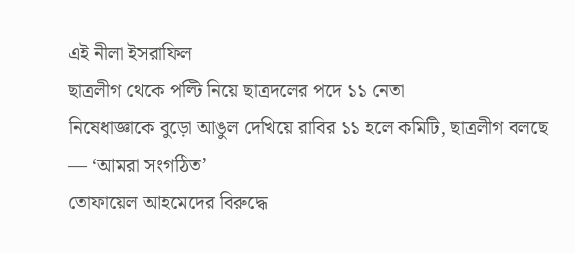এই নীলা ইসরাফিল
ছাত্রলীগ থেকে পল্টি নিয়ে ছাত্রদলের পদে ১১ নেতা
নিষেধাজ্ঞাকে বুড়ো আঙুল দেখিয়ে রাবির ১১ হলে কমিটি, ছাত্রলীগ বলছে — ‘আমরা সংগঠিত’
তোফায়েল আহমেদের বিরুদ্ধে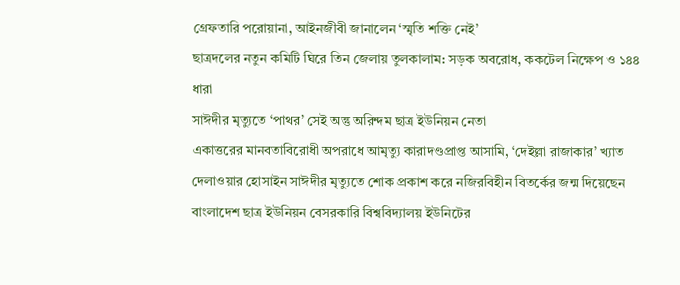গ্রেফতারি পরোয়ানা, আইনজীবী জানালেন ‘স্মৃতি শক্তি নেই’
ছাত্রদলের নতুন কমিটি ঘিরে তিন জেলায় তুলকালাম: সড়ক অবরোধ, ককটেল নিক্ষেপ ও ১৪৪ ধারা
সাঈদীর মৃত্যুতে ‘পাথর’ সেই অন্তু অরিন্দম ছাত্র ইউনিয়ন নেতা
একাত্তরের মানবতাবিরোধী অপরাধে আমৃত্যু কারাদণ্ডপ্রাপ্ত আসামি, ‘দেইল্লা রাজাকার’ খ্যাত দেলাওয়ার হোসাইন সাঈদীর মৃত্যুতে শোক প্রকাশ করে নজিরবিহীন বিতর্কের জন্ম দিয়েছেন বাংলাদেশ ছাত্র ইউনিয়ন বেসরকারি বিশ্ববিদ্যালয় ইউনিটের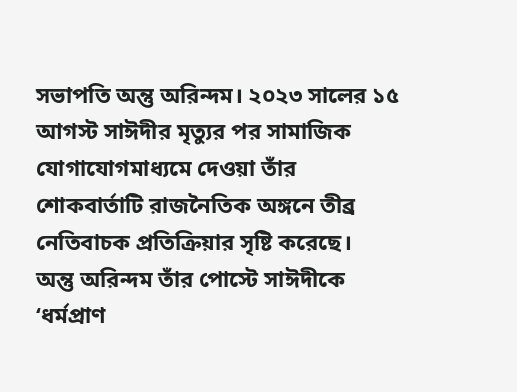সভাপতি অন্তু অরিন্দম। ২০২৩ সালের ১৫ আগস্ট সাঈদীর মৃত্যুর পর সামাজিক যোগাযোগমাধ্যমে দেওয়া তাঁর শোকবার্তাটি রাজনৈতিক অঙ্গনে তীব্র নেতিবাচক প্রতিক্রিয়ার সৃষ্টি করেছে।
অন্তু অরিন্দম তাঁর পোস্টে সাঈদীকে ‘ধর্মপ্রাণ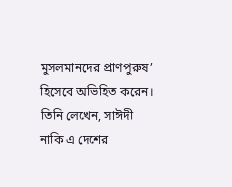মুসলমানদের প্রাণপুরুষ’ হিসেবে অভিহিত করেন। তিনি লেখেন, সাঈদী নাকি এ দেশের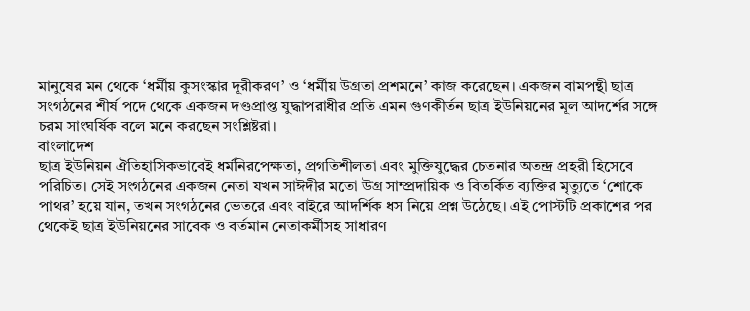মানুষের মন থেকে ‘ধর্মীয় কুসংস্কার দূরীকরণ’ ও ‘ধর্মীয় উগ্রতা প্রশমনে’ কাজ করেছেন। একজন বামপন্থী ছাত্র সংগঠনের শীর্ষ পদে থেকে একজন দণ্ডপ্রাপ্ত যুদ্ধাপরাধীর প্রতি এমন গুণকীর্তন ছাত্র ইউনিয়নের মূল আদর্শের সঙ্গে চরম সাংঘর্ষিক বলে মনে করছেন সংশ্লিষ্টরা।
বাংলাদেশ
ছাত্র ইউনিয়ন ঐতিহাসিকভাবেই ধর্মনিরপেক্ষতা, প্রগতিশীলতা এবং মুক্তিযুদ্ধের চেতনার অতন্দ্র প্রহরী হিসেবে পরিচিত। সেই সংগঠনের একজন নেতা যখন সাঈদীর মতো উগ্র সাম্প্রদায়িক ও বিতর্কিত ব্যক্তির মৃত্যুতে ‘শোকে পাথর’ হয়ে যান, তখন সংগঠনের ভেতরে এবং বাইরে আদর্শিক ধস নিয়ে প্রশ্ন উঠেছে। এই পোস্টটি প্রকাশের পর থেকেই ছাত্র ইউনিয়নের সাবেক ও বর্তমান নেতাকর্মীসহ সাধারণ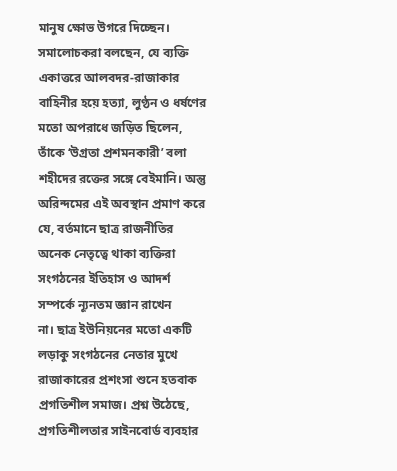মানুষ ক্ষোভ উগরে দিচ্ছেন। সমালোচকরা বলছেন, যে ব্যক্তি একাত্তরে আলবদর-রাজাকার বাহিনীর হয়ে হত্যা, লুণ্ঠন ও ধর্ষণের মতো অপরাধে জড়িত ছিলেন, তাঁকে ‘উগ্রতা প্রশমনকারী’ বলা শহীদের রক্তের সঙ্গে বেইমানি। অন্তু অরিন্দমের এই অবস্থান প্রমাণ করে যে, বর্তমানে ছাত্র রাজনীতির অনেক নেতৃত্বে থাকা ব্যক্তিরা সংগঠনের ইতিহাস ও আদর্শ সম্পর্কে ন্যূনতম জ্ঞান রাখেন
না। ছাত্র ইউনিয়নের মতো একটি লড়াকু সংগঠনের নেতার মুখে রাজাকারের প্রশংসা শুনে হতবাক প্রগতিশীল সমাজ। প্রশ্ন উঠেছে, প্রগতিশীলতার সাইনবোর্ড ব্যবহার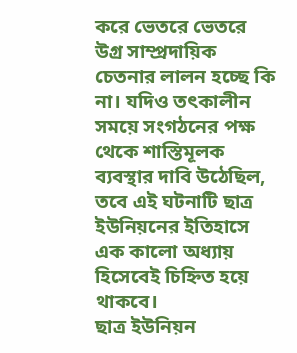করে ভেতরে ভেতরে উগ্র সাম্প্রদায়িক চেতনার লালন হচ্ছে কি না। যদিও তৎকালীন সময়ে সংগঠনের পক্ষ থেকে শাস্তিমূলক ব্যবস্থার দাবি উঠেছিল, তবে এই ঘটনাটি ছাত্র ইউনিয়নের ইতিহাসে এক কালো অধ্যায় হিসেবেই চিহ্নিত হয়ে থাকবে।
ছাত্র ইউনিয়ন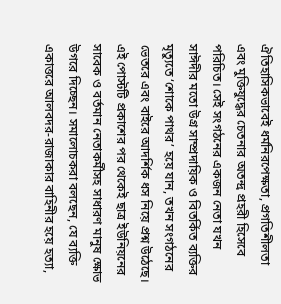ঐতিহাসিকভাবেই ধর্মনিরপেক্ষতা, প্রগতিশীলতা এবং মুক্তিযুদ্ধের চেতনার অতন্দ্র প্রহরী হিসেবে পরিচিত। সেই সংগঠনের একজন নেতা যখন সাঈদীর মতো উগ্র সাম্প্রদায়িক ও বিতর্কিত ব্যক্তির মৃত্যুতে ‘শোকে পাথর’ হয়ে যান, তখন সংগঠনের ভেতরে এবং বাইরে আদর্শিক ধস নিয়ে প্রশ্ন উঠেছে। এই পোস্টটি প্রকাশের পর থেকেই ছাত্র ইউনিয়নের সাবেক ও বর্তমান নেতাকর্মীসহ সাধারণ মানুষ ক্ষোভ উগরে দিচ্ছেন। সমালোচকরা বলছেন, যে ব্যক্তি একাত্তরে আলবদর-রাজাকার বাহিনীর হয়ে হত্যা,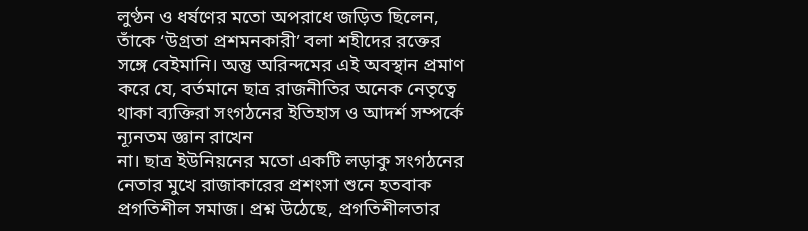লুণ্ঠন ও ধর্ষণের মতো অপরাধে জড়িত ছিলেন, তাঁকে ‘উগ্রতা প্রশমনকারী’ বলা শহীদের রক্তের সঙ্গে বেইমানি। অন্তু অরিন্দমের এই অবস্থান প্রমাণ করে যে, বর্তমানে ছাত্র রাজনীতির অনেক নেতৃত্বে থাকা ব্যক্তিরা সংগঠনের ইতিহাস ও আদর্শ সম্পর্কে ন্যূনতম জ্ঞান রাখেন
না। ছাত্র ইউনিয়নের মতো একটি লড়াকু সংগঠনের নেতার মুখে রাজাকারের প্রশংসা শুনে হতবাক প্রগতিশীল সমাজ। প্রশ্ন উঠেছে, প্রগতিশীলতার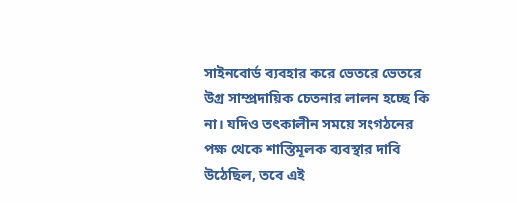সাইনবোর্ড ব্যবহার করে ভেতরে ভেতরে উগ্র সাম্প্রদায়িক চেতনার লালন হচ্ছে কি না। যদিও তৎকালীন সময়ে সংগঠনের পক্ষ থেকে শাস্তিমূলক ব্যবস্থার দাবি উঠেছিল, তবে এই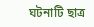ঘটনাটি ছাত্র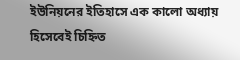ইউনিয়নের ইতিহাসে এক কালো অধ্যায় হিসেবেই চিহ্নিত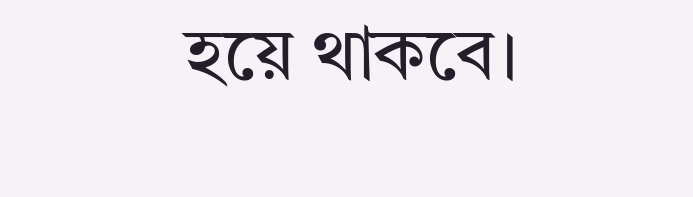হয়ে থাকবে।